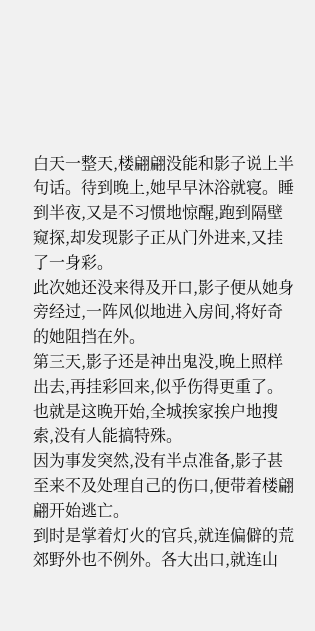白天一整天,楼翩翩没能和影子说上半句话。待到晚上,她早早沐浴就寝。睡到半夜,又是不习惯地惊醒,跑到隔壁窥探,却发现影子正从门外进来,又挂了一身彩。
此次她还没来得及开口,影子便从她身旁经过,一阵风似地进入房间,将好奇的她阻挡在外。
第三天,影子还是神出鬼没,晚上照样出去,再挂彩回来,似乎伤得更重了。
也就是这晚开始,全城挨家挨户地搜索,没有人能搞特殊。
因为事发突然,没有半点准备,影子甚至来不及处理自己的伤口,便带着楼翩翩开始逃亡。
到时是掌着灯火的官兵,就连偏僻的荒郊野外也不例外。各大出口,就连山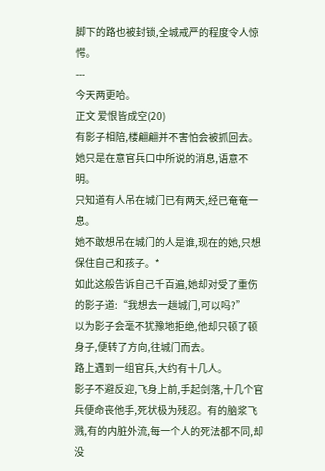脚下的路也被封锁,全城戒严的程度令人惊愕。
---
今天两更哈。
正文 爱恨皆成空(20)
有影子相陪,楼翩翩并不害怕会被抓回去。她只是在意官兵口中所说的消息,语意不明。
只知道有人吊在城门已有两天,经已奄奄一息。
她不敢想吊在城门的人是谁,现在的她,只想保住自己和孩子。*
如此这般告诉自己千百遍,她却对受了重伤的影子道:“我想去一趟城门,可以吗?”
以为影子会毫不犹豫地拒绝,他却只顿了顿身子,便转了方向,往城门而去。
路上遇到一组官兵,大约有十几人。
影子不避反迎,飞身上前,手起剑落,十几个官兵便命丧他手,死状极为残忍。有的脑浆飞溅,有的内脏外流,每一个人的死法都不同,却没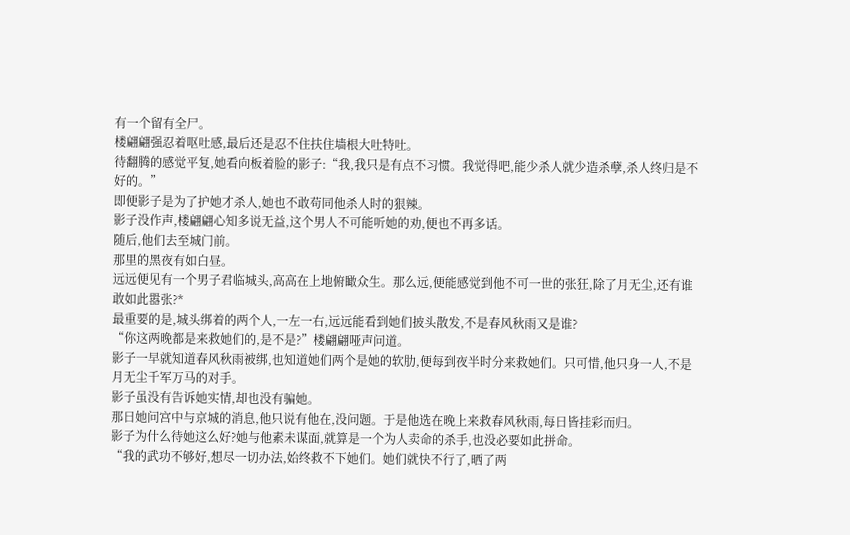有一个留有全尸。
楼翩翩强忍着呕吐感,最后还是忍不住扶住墙根大吐特吐。
待翻腾的感觉平复,她看向板着脸的影子:“我,我只是有点不习惯。我觉得吧,能少杀人就少造杀孽,杀人终归是不好的。”
即便影子是为了护她才杀人,她也不敢苟同他杀人时的狠辣。
影子没作声,楼翩翩心知多说无益,这个男人不可能听她的劝,便也不再多话。
随后,他们去至城门前。
那里的黑夜有如白昼。
远远便见有一个男子君临城头,高高在上地俯瞰众生。那么远,便能感觉到他不可一世的张狂,除了月无尘,还有谁敢如此嚣张?*
最重要的是,城头绑着的两个人,一左一右,远远能看到她们披头散发,不是春风秋雨又是谁?
“你这两晚都是来救她们的,是不是?”楼翩翩哑声问道。
影子一早就知道春风秋雨被绑,也知道她们两个是她的软肋,便每到夜半时分来救她们。只可惜,他只身一人,不是月无尘千军万马的对手。
影子虽没有告诉她实情,却也没有骗她。
那日她问宫中与京城的消息,他只说有他在,没问题。于是他选在晚上来救春风秋雨,每日皆挂彩而归。
影子为什么待她这么好?她与他素未谋面,就算是一个为人卖命的杀手,也没必要如此拼命。
“我的武功不够好,想尽一切办法,始终救不下她们。她们就快不行了,晒了两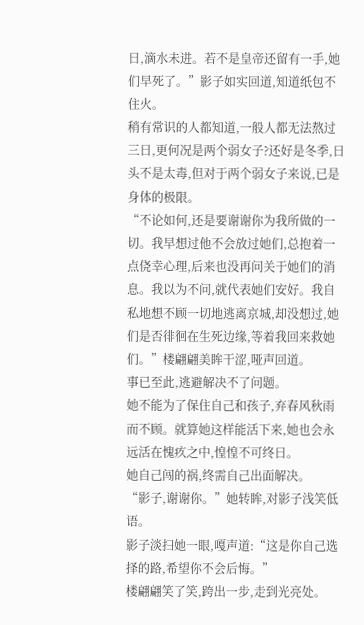日,滴水未进。若不是皇帝还留有一手,她们早死了。”影子如实回道,知道纸包不住火。
稍有常识的人都知道,一般人都无法熬过三日,更何况是两个弱女子?还好是冬季,日头不是太毒,但对于两个弱女子来说,已是身体的极限。
“不论如何,还是要谢谢你为我所做的一切。我早想过他不会放过她们,总抱着一点侥幸心理,后来也没再问关于她们的消息。我以为不问,就代表她们安好。我自私地想不顾一切地逃离京城,却没想过,她们是否徘徊在生死边缘,等着我回来救她们。”楼翩翩美眸干涩,哑声回道。
事已至此,逃避解决不了问题。
她不能为了保住自己和孩子,弃春风秋雨而不顾。就算她这样能活下来,她也会永远活在愧疚之中,惶惶不可终日。
她自己闯的祸,终需自己出面解决。
“影子,谢谢你。”她转眸,对影子浅笑低语。
影子淡扫她一眼,嘎声道:“这是你自己选择的路,希望你不会后悔。”
楼翩翩笑了笑,跨出一步,走到光亮处。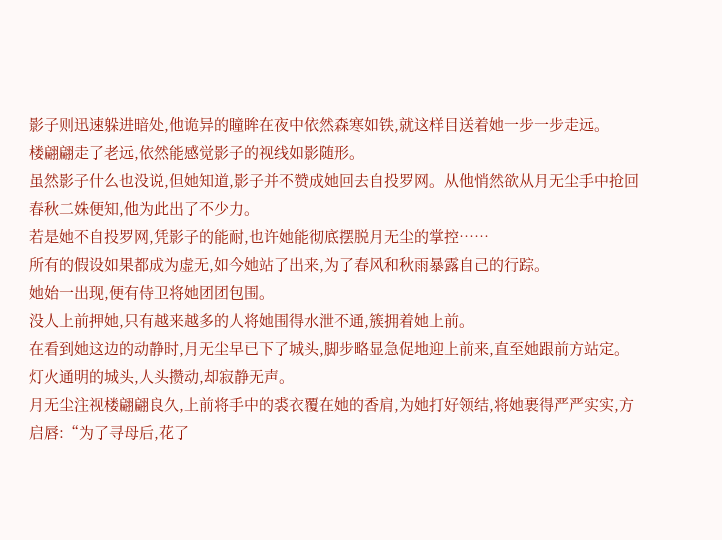影子则迅速躲进暗处,他诡异的瞳眸在夜中依然森寒如铁,就这样目送着她一步一步走远。
楼翩翩走了老远,依然能感觉影子的视线如影随形。
虽然影子什么也没说,但她知道,影子并不赞成她回去自投罗网。从他悄然欲从月无尘手中抢回春秋二姝便知,他为此出了不少力。
若是她不自投罗网,凭影子的能耐,也许她能彻底摆脱月无尘的掌控……
所有的假设如果都成为虚无,如今她站了出来,为了春风和秋雨暴露自己的行踪。
她始一出现,便有侍卫将她团团包围。
没人上前押她,只有越来越多的人将她围得水泄不通,簇拥着她上前。
在看到她这边的动静时,月无尘早已下了城头,脚步略显急促地迎上前来,直至她跟前方站定。
灯火通明的城头,人头攒动,却寂静无声。
月无尘注视楼翩翩良久,上前将手中的裘衣覆在她的香肩,为她打好领结,将她裹得严严实实,方启唇:“为了寻母后,花了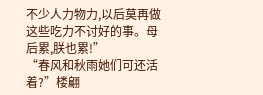不少人力物力,以后莫再做这些吃力不讨好的事。母后累,朕也累!”
“春风和秋雨她们可还活着?”楼翩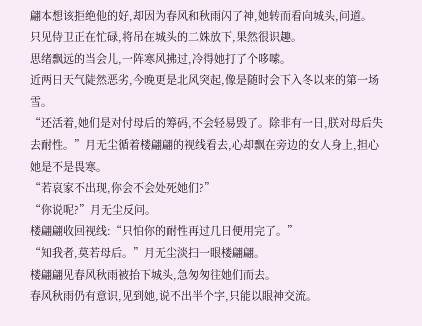翩本想该拒绝他的好,却因为春风和秋雨闪了神,她转而看向城头,问道。
只见侍卫正在忙碌,将吊在城头的二姝放下,果然很识趣。
思绪飘远的当会儿,一阵寒风拂过,冷得她打了个哆嗦。
近两日天气陡然恶劣,今晚更是北风突起,像是随时会下入冬以来的第一场雪。
“还活着,她们是对付母后的筹码,不会轻易毁了。除非有一日,朕对母后失去耐性。”月无尘循着楼翩翩的视线看去,心却飘在旁边的女人身上,担心她是不是畏寒。
“若哀家不出现,你会不会处死她们?”
“你说呢?”月无尘反问。
楼翩翩收回视线:“只怕你的耐性再过几日便用完了。”
“知我者,莫若母后。”月无尘淡扫一眼楼翩翩。
楼翩翩见春风秋雨被抬下城头,急匆匆往她们而去。
春风秋雨仍有意识,见到她,说不出半个字,只能以眼神交流。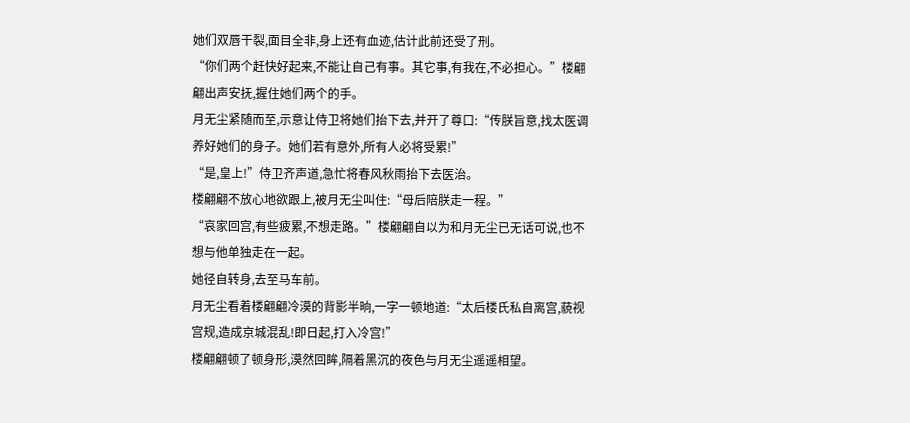她们双唇干裂,面目全非,身上还有血迹,估计此前还受了刑。
“你们两个赶快好起来,不能让自己有事。其它事,有我在,不必担心。”楼翩翩出声安抚,握住她们两个的手。
月无尘紧随而至,示意让侍卫将她们抬下去,并开了尊口:“传朕旨意,找太医调养好她们的身子。她们若有意外,所有人必将受累!”
“是,皇上!”侍卫齐声道,急忙将春风秋雨抬下去医治。
楼翩翩不放心地欲跟上,被月无尘叫住:“母后陪朕走一程。”
“哀家回宫,有些疲累,不想走路。”楼翩翩自以为和月无尘已无话可说,也不想与他单独走在一起。
她径自转身,去至马车前。
月无尘看着楼翩翩冷漠的背影半晌,一字一顿地道:“太后楼氏私自离宫,藐视宫规,造成京城混乱!即日起,打入冷宫!”
楼翩翩顿了顿身形,漠然回眸,隔着黑沉的夜色与月无尘遥遥相望。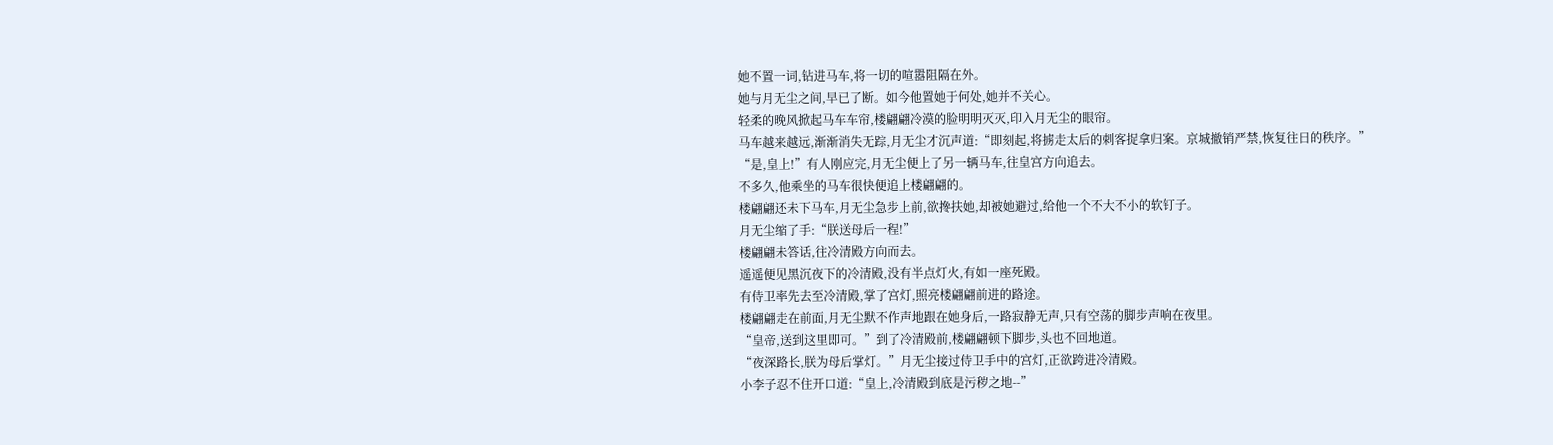她不置一词,钻进马车,将一切的喧嚣阻隔在外。
她与月无尘之间,早已了断。如今他置她于何处,她并不关心。
轻柔的晚风掀起马车车帘,楼翩翩冷漠的脸明明灭灭,印入月无尘的眼帘。
马车越来越远,渐渐消失无踪,月无尘才沉声道:“即刻起,将掳走太后的刺客捉拿归案。京城撤销严禁,恢复往日的秩序。”
“是,皇上!”有人刚应完,月无尘便上了另一辆马车,往皇宫方向追去。
不多久,他乘坐的马车很快便追上楼翩翩的。
楼翩翩还未下马车,月无尘急步上前,欲搀扶她,却被她避过,给他一个不大不小的软钉子。
月无尘缩了手:“朕送母后一程!”
楼翩翩未答话,往冷清殿方向而去。
遥遥便见黑沉夜下的冷清殿,没有半点灯火,有如一座死殿。
有侍卫率先去至冷清殿,掌了宫灯,照亮楼翩翩前进的路途。
楼翩翩走在前面,月无尘默不作声地跟在她身后,一路寂静无声,只有空荡的脚步声响在夜里。
“皇帝,送到这里即可。”到了冷清殿前,楼翩翩顿下脚步,头也不回地道。
“夜深路长,朕为母后掌灯。”月无尘接过侍卫手中的宫灯,正欲跨进冷清殿。
小李子忍不住开口道:“皇上,冷清殿到底是污秽之地--”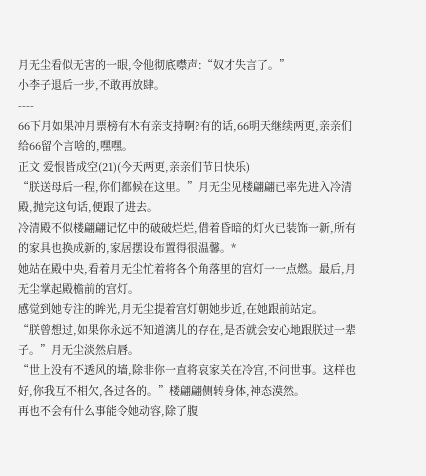月无尘看似无害的一眼,令他彻底噤声:“奴才失言了。”
小李子退后一步,不敢再放肆。
----
66下月如果冲月票榜有木有亲支持啊?有的话,66明天继续两更,亲亲们给66留个言啥的,嘿嘿。
正文 爱恨皆成空(21)(今天两更,亲亲们节日快乐)
“朕送母后一程,你们都候在这里。”月无尘见楼翩翩已率先进入冷清殿,抛完这句话,便跟了进去。
冷清殿不似楼翩翩记忆中的破破烂烂,借着昏暗的灯火已装饰一新,所有的家具也换成新的,家居摆设布置得很温馨。*
她站在殿中央,看着月无尘忙着将各个角落里的宫灯一一点燃。最后,月无尘掌起殿檐前的宫灯。
感觉到她专注的眸光,月无尘提着宫灯朝她步近,在她跟前站定。
“朕曾想过,如果你永远不知道漓儿的存在,是否就会安心地跟朕过一辈子。”月无尘淡然启唇。
“世上没有不透风的墙,除非你一直将哀家关在冷宫,不问世事。这样也好,你我互不相欠,各过各的。”楼翩翩侧转身体,神态漠然。
再也不会有什么事能令她动容,除了腹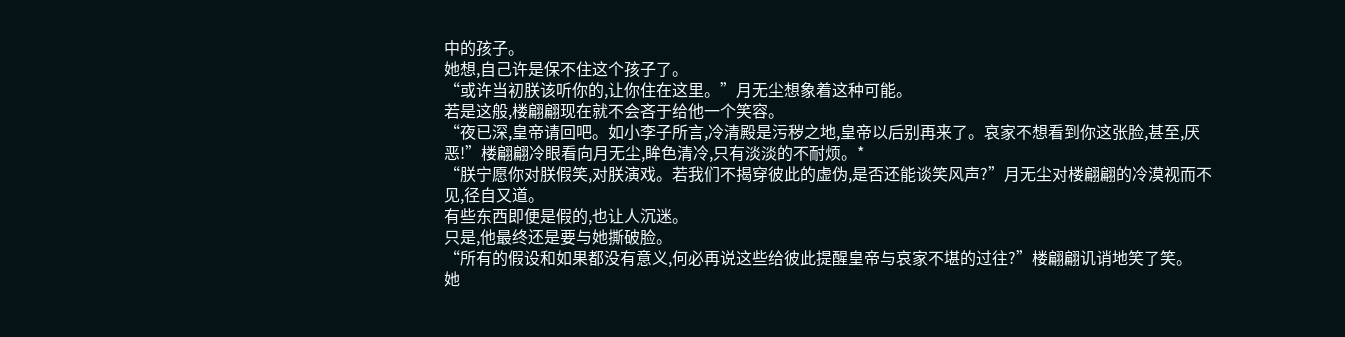中的孩子。
她想,自己许是保不住这个孩子了。
“或许当初朕该听你的,让你住在这里。”月无尘想象着这种可能。
若是这般,楼翩翩现在就不会吝于给他一个笑容。
“夜已深,皇帝请回吧。如小李子所言,冷清殿是污秽之地,皇帝以后别再来了。哀家不想看到你这张脸,甚至,厌恶!”楼翩翩冷眼看向月无尘,眸色清冷,只有淡淡的不耐烦。*
“朕宁愿你对朕假笑,对朕演戏。若我们不揭穿彼此的虚伪,是否还能谈笑风声?”月无尘对楼翩翩的冷漠视而不见,径自又道。
有些东西即便是假的,也让人沉迷。
只是,他最终还是要与她撕破脸。
“所有的假设和如果都没有意义,何必再说这些给彼此提醒皇帝与哀家不堪的过往?”楼翩翩讥诮地笑了笑。
她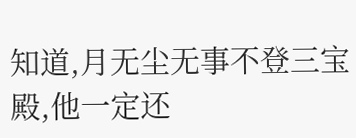知道,月无尘无事不登三宝殿,他一定还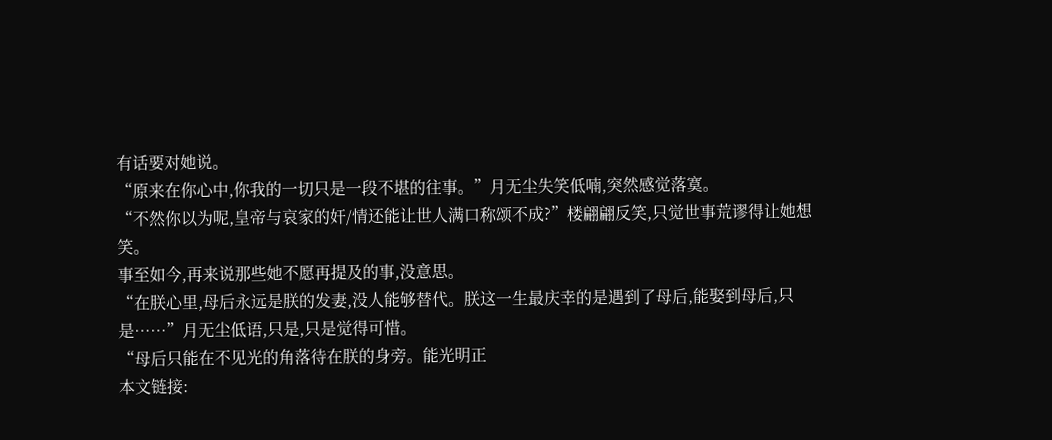有话要对她说。
“原来在你心中,你我的一切只是一段不堪的往事。”月无尘失笑低喃,突然感觉落寞。
“不然你以为呢,皇帝与哀家的奸/情还能让世人满口称颂不成?”楼翩翩反笑,只觉世事荒谬得让她想笑。
事至如今,再来说那些她不愿再提及的事,没意思。
“在朕心里,母后永远是朕的发妻,没人能够替代。朕这一生最庆幸的是遇到了母后,能娶到母后,只是……”月无尘低语,只是,只是觉得可惜。
“母后只能在不见光的角落待在朕的身旁。能光明正
本文链接: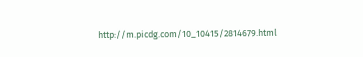http://m.picdg.com/10_10415/2814679.html